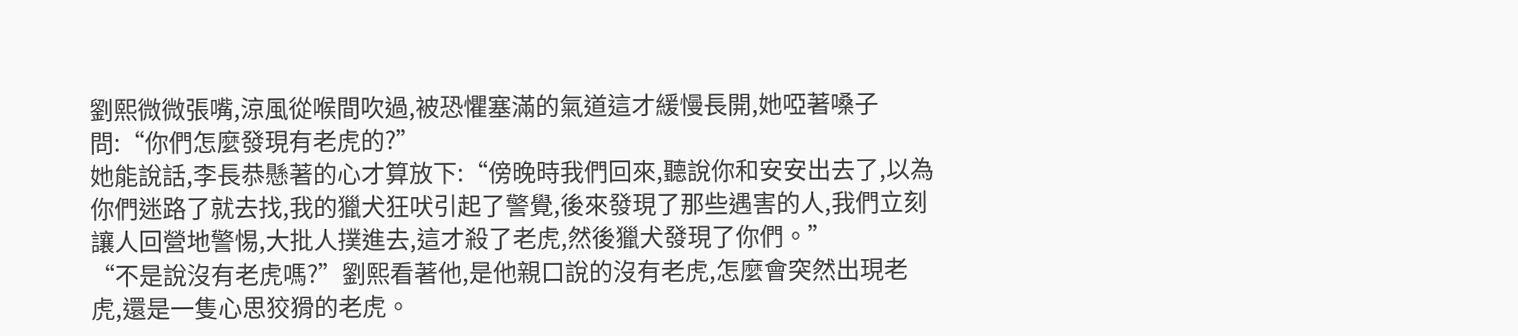劉熙微微張嘴,涼風從喉間吹過,被恐懼塞滿的氣道這才緩慢長開,她啞著嗓子問:“你們怎麼發現有老虎的?”
她能說話,李長恭懸著的心才算放下:“傍晚時我們回來,聽說你和安安出去了,以為你們迷路了就去找,我的獵犬狂吠引起了警覺,後來發現了那些遇害的人,我們立刻讓人回營地警惕,大批人撲進去,這才殺了老虎,然後獵犬發現了你們。”
“不是說沒有老虎嗎?”劉熙看著他,是他親口說的沒有老虎,怎麼會突然出現老虎,還是一隻心思狡猾的老虎。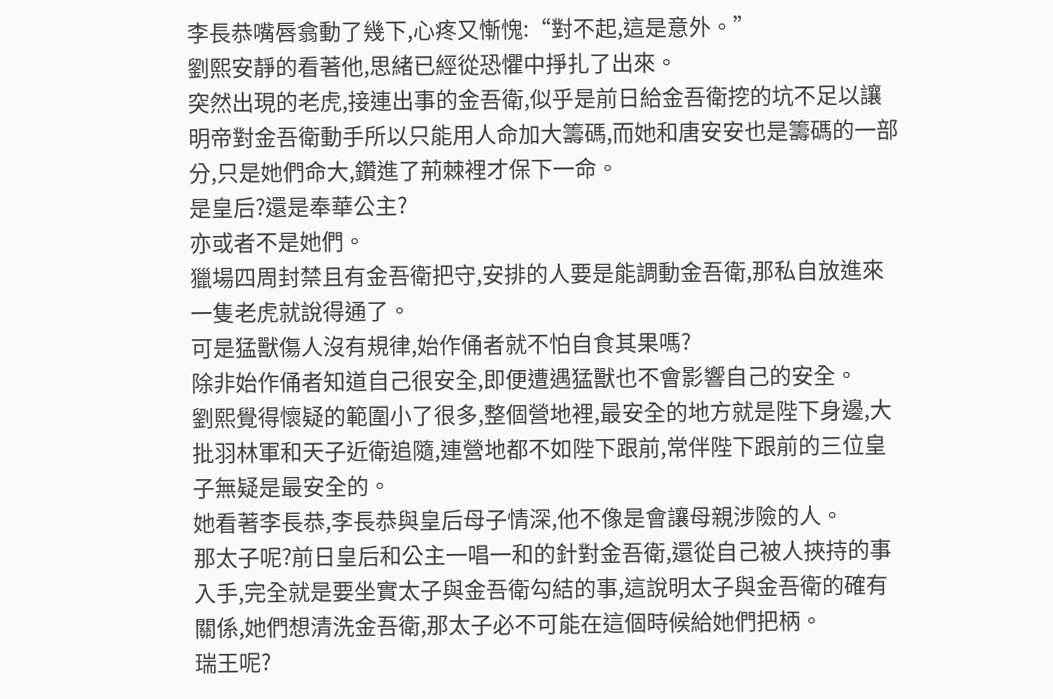李長恭嘴唇翕動了幾下,心疼又慚愧:“對不起,這是意外。”
劉熙安靜的看著他,思緒已經從恐懼中掙扎了出來。
突然出現的老虎,接連出事的金吾衛,似乎是前日給金吾衛挖的坑不足以讓明帝對金吾衛動手所以只能用人命加大籌碼,而她和唐安安也是籌碼的一部分,只是她們命大,鑽進了荊棘裡才保下一命。
是皇后?還是奉華公主?
亦或者不是她們。
獵場四周封禁且有金吾衛把守,安排的人要是能調動金吾衛,那私自放進來一隻老虎就說得通了。
可是猛獸傷人沒有規律,始作俑者就不怕自食其果嗎?
除非始作俑者知道自己很安全,即便遭遇猛獸也不會影響自己的安全。
劉熙覺得懷疑的範圍小了很多,整個營地裡,最安全的地方就是陛下身邊,大批羽林軍和天子近衛追隨,連營地都不如陛下跟前,常伴陛下跟前的三位皇子無疑是最安全的。
她看著李長恭,李長恭與皇后母子情深,他不像是會讓母親涉險的人。
那太子呢?前日皇后和公主一唱一和的針對金吾衛,還從自己被人挾持的事入手,完全就是要坐實太子與金吾衛勾結的事,這說明太子與金吾衛的確有關係,她們想清洗金吾衛,那太子必不可能在這個時候給她們把柄。
瑞王呢?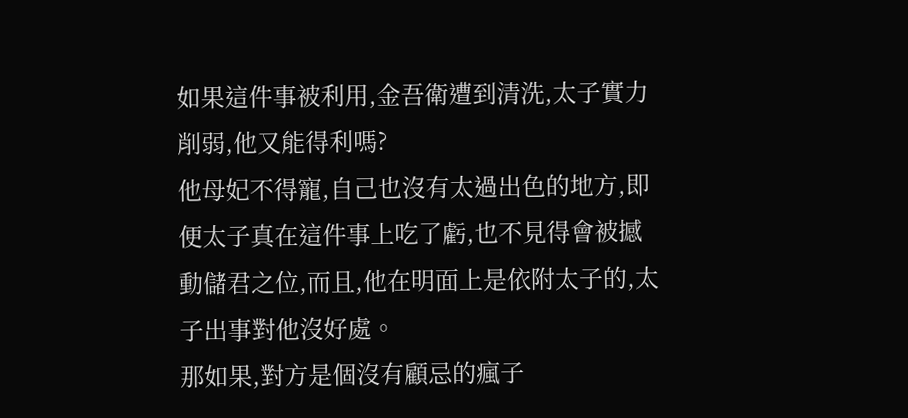如果這件事被利用,金吾衛遭到清洗,太子實力削弱,他又能得利嗎?
他母妃不得寵,自己也沒有太過出色的地方,即便太子真在這件事上吃了虧,也不見得會被撼動儲君之位,而且,他在明面上是依附太子的,太子出事對他沒好處。
那如果,對方是個沒有顧忌的瘋子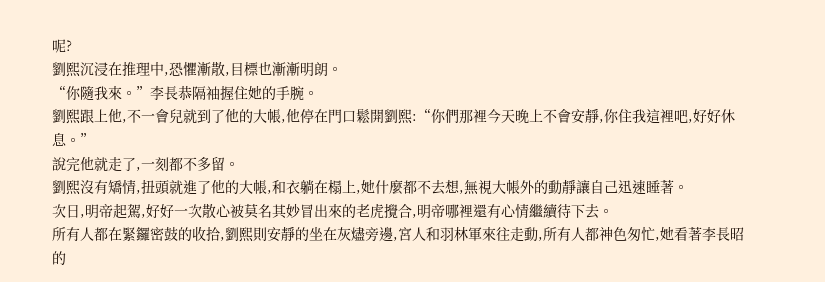呢?
劉熙沉浸在推理中,恐懼漸散,目標也漸漸明朗。
“你隨我來。”李長恭隔袖握住她的手腕。
劉熙跟上他,不一會兒就到了他的大帳,他停在門口鬆開劉熙:“你們那裡今天晚上不會安靜,你住我這裡吧,好好休息。”
說完他就走了,一刻都不多留。
劉熙沒有矯情,扭頭就進了他的大帳,和衣躺在榻上,她什麼都不去想,無視大帳外的動靜讓自己迅速睡著。
次日,明帝起駕,好好一次散心被莫名其妙冒出來的老虎攪合,明帝哪裡還有心情繼續待下去。
所有人都在緊鑼密鼓的收拾,劉熙則安靜的坐在灰燼旁邊,宮人和羽林軍來往走動,所有人都神色匆忙,她看著李長昭的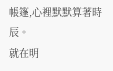帳篷,心裡默默算著時辰。
就在明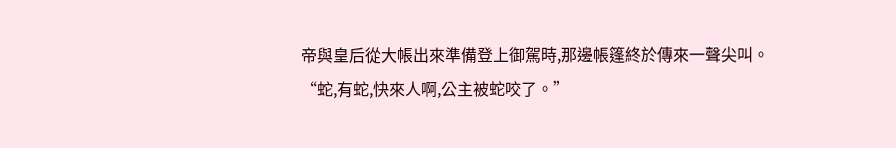帝與皇后從大帳出來準備登上御駕時,那邊帳篷終於傳來一聲尖叫。
“蛇,有蛇,快來人啊,公主被蛇咬了。”